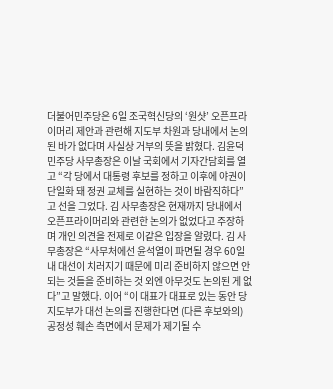더불어민주당은 6일 조국혁신당의 ‘원샷’ 오픈프라이머리 제안과 관련해 지도부 차원과 당내에서 논의된 바가 없다며 사실상 거부의 뜻을 밝혔다. 김윤덕 민주당 사무총장은 이날 국회에서 기자간담회를 열고 “각 당에서 대통령 후보를 정하고 이후에 야권이 단일화 돼 정권 교체를 실현하는 것이 바람직하다”고 선을 그었다. 김 사무총장은 현재까지 당내에서 오픈프라이머리와 관련한 논의가 없었다고 주장하며 개인 의견을 전제로 이같은 입장을 알렸다. 김 사무총장은 “사무처에선 윤석열이 파면될 경우 60일 내 대선이 치러지기 때문에 미리 준비하지 않으면 안 되는 것들을 준비하는 것 외엔 아무것도 논의된 게 없다”고 말했다. 이어 “이 대표가 대표로 있는 동안 당 지도부가 대선 논의를 진행한다면 (다른 후보와의) 공정성 훼손 측면에서 문제가 제기될 수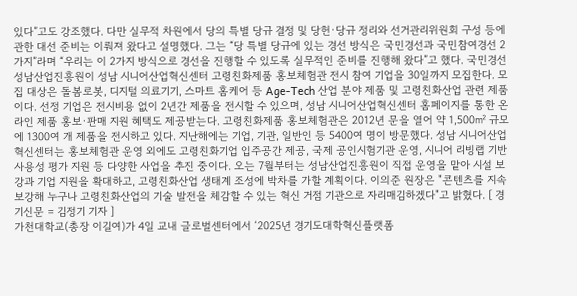있다”고도 강조했다. 다만 실무적 차원에서 당의 특별 당규 결정 및 당헌·당규 정리와 선거관리위원회 구성 등에 관한 대선 준비는 이뤄져 왔다고 설명했다. 그는 “당 특별 당규에 있는 경선 방식은 국민경선과 국민참여경선 2가지”라며 “우리는 이 2가지 방식으로 경선을 진행할 수 있도록 실무적인 준비를 진행해 왔다”고 했다. 국민경선
성남산업진흥원이 성남 시니어산업혁신센터 고령친화제품 홍보체험관 전시 참여 기업을 30일까지 모집한다. 모집 대상은 돌봄로봇, 디지털 의료기기, 스마트 홈케어 등 Age-Tech 산업 분야 제품 및 고령친화산업 관련 제품이다. 선정 기업은 전시비용 없이 2년간 제품을 전시할 수 있으며, 성남 시니어산업혁신센터 홈페이지를 통한 온라인 제품 홍보·판매 지원 혜택도 제공받는다. 고령친화제품 홍보체험관은 2012년 문을 열어 약 1,500㎡ 규모에 1300여 개 제품을 전시하고 있다. 지난해에는 기업, 기관, 일반인 등 5400여 명이 방문했다. 성남 시니어산업혁신센터는 홍보체험관 운영 외에도 고령친화기업 입주공간 제공, 국제 공인시험기관 운영, 시니어 리빙랩 기반 사용성 평가 지원 등 다양한 사업을 추진 중이다. 오는 7월부터는 성남산업진흥원이 직접 운영을 맡아 시설 보강과 기업 지원을 확대하고, 고령친화산업 생태계 조성에 박차를 가할 계획이다. 이의준 원장은 "콘텐츠를 지속 보강해 누구나 고령친화산업의 기술 발전을 체감할 수 있는 혁신 거점 기관으로 자리매김하겠다"고 밝혔다. [ 경기신문 = 김정기 기자 ]
가천대학교(총장 이길여)가 4일 교내 글로벌센터에서 ‘2025년 경기도대학혁신플랫폼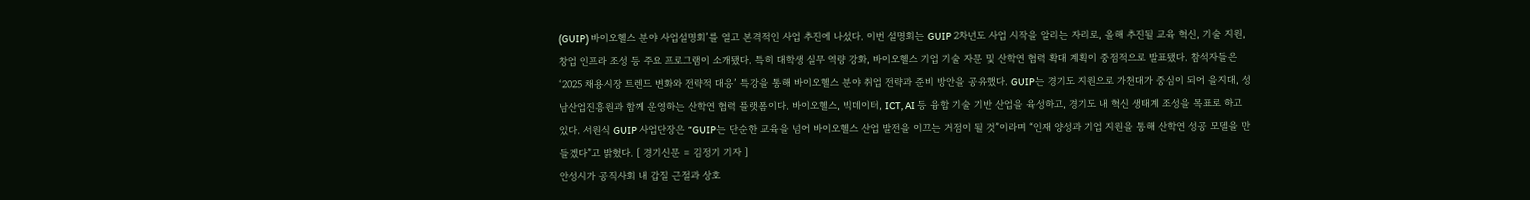(GUIP) 바이오헬스 분야 사업설명회’를 열고 본격적인 사업 추진에 나섰다. 이번 설명회는 GUIP 2차년도 사업 시작을 알리는 자리로, 올해 추진될 교육 혁신, 기술 지원, 창업 인프라 조성 등 주요 프로그램이 소개됐다. 특히 대학생 실무 역량 강화, 바이오헬스 기업 기술 자문 및 산학연 협력 확대 계획이 중점적으로 발표됐다. 참석자들은 ‘2025 채용시장 트렌드 변화와 전략적 대응’ 특강을 통해 바이오헬스 분야 취업 전략과 준비 방안을 공유했다. GUIP는 경기도 지원으로 가천대가 중심이 되어 을지대, 성남산업진흥원과 함께 운영하는 산학연 협력 플랫폼이다. 바이오헬스, 빅데이터, ICT, AI 등 융합 기술 기반 산업을 육성하고, 경기도 내 혁신 생태계 조성을 목표로 하고 있다. 서원식 GUIP 사업단장은 “GUIP는 단순한 교육을 넘어 바이오헬스 산업 발전을 이끄는 거점이 될 것”이라며 “인재 양성과 기업 지원을 통해 산학연 성공 모델을 만들겠다”고 밝혔다. [ 경기신문 = 김정기 기자 ]
안성시가 공직사회 내 갑질 근절과 상호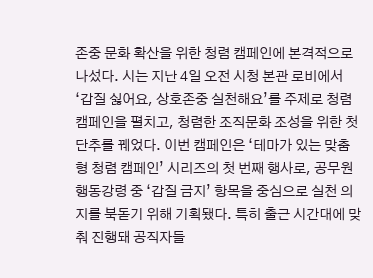존중 문화 확산을 위한 청렴 캠페인에 본격적으로 나섰다. 시는 지난 4일 오전 시청 본관 로비에서 ‘갑질 싫어요, 상호존중 실천해요’를 주제로 청렴 캠페인을 펼치고, 청렴한 조직문화 조성을 위한 첫 단추를 꿰었다. 이번 캠페인은 ‘테마가 있는 맞춤형 청렴 캠페인’ 시리즈의 첫 번째 행사로, 공무원 행동강령 중 ‘갑질 금지’ 항목을 중심으로 실천 의지를 북돋기 위해 기획됐다. 특히 출근 시간대에 맞춰 진행돼 공직자들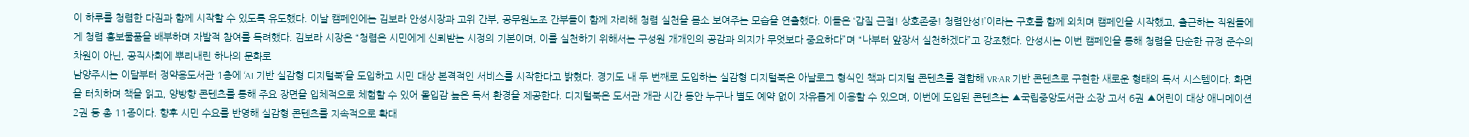이 하루를 청렴한 다짐과 함께 시작할 수 있도록 유도했다. 이날 캠페인에는 김보라 안성시장과 고위 간부, 공무원노조 간부들이 함께 자리해 청렴 실천을 몸소 보여주는 모습을 연출했다. 이들은 ‘갑질 근절! 상호존중! 청렴안성!’이라는 구호를 함께 외치며 캠페인을 시작했고, 출근하는 직원들에게 청렴 홍보물품을 배부하며 자발적 참여를 독려했다. 김보라 시장은 “청렴은 시민에게 신뢰받는 시정의 기본이며, 이를 실천하기 위해서는 구성원 개개인의 공감과 의지가 무엇보다 중요하다”며 “나부터 앞장서 실천하겠다”고 강조했다. 안성시는 이번 캠페인을 통해 청렴을 단순한 규정 준수의 차원이 아닌, 공직사회에 뿌리내린 하나의 문화로
남양주시는 이달부터 정약용도서관 1층에 ‘AI 기반 실감형 디지털북’을 도입하고 시민 대상 본격적인 서비스를 시작한다고 밝혔다. 경기도 내 두 번째로 도입하는 실감형 디지털북은 아날로그 형식인 책과 디지털 콘텐츠를 결합해 VR·AR 기반 콘텐츠로 구현한 새로운 형태의 독서 시스템이다. 화면을 터치하며 책을 읽고, 양방향 콘텐츠를 통해 주요 장면을 입체적으로 체험할 수 있어 몰입감 높은 독서 환경을 제공한다. 디지털북은 도서관 개관 시간 동안 누구나 별도 예약 없이 자유롭게 이용할 수 있으며, 이번에 도입된 콘텐츠는 ▲국립중앙도서관 소장 고서 6권 ▲어린이 대상 애니메이션 2권 등 총 11종이다. 향후 시민 수요를 반영해 실감형 콘텐츠를 지속적으로 확대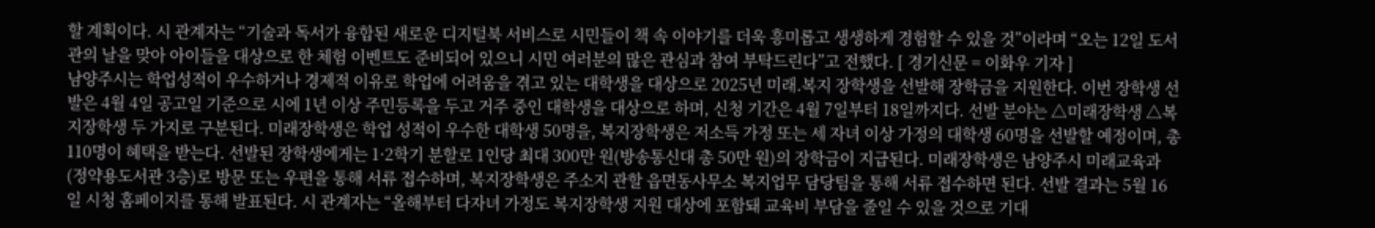할 계획이다. 시 관계자는 “기술과 독서가 융합된 새로운 디지털북 서비스로 시민들이 책 속 이야기를 더욱 흥미롭고 생생하게 경험할 수 있을 것”이라며 “오는 12일 도서관의 날을 맞아 아이들을 대상으로 한 체험 이벤트도 준비되어 있으니 시민 여러분의 많은 관심과 참여 부탁드린다”고 전했다. [ 경기신문 = 이화우 기자 ]
남양주시는 학업성적이 우수하거나 경제적 이유로 학업에 어려움을 겪고 있는 대학생을 대상으로 2025년 미래․복지 장학생을 선발해 장학금을 지원한다. 이번 장학생 선발은 4월 4일 공고일 기준으로 시에 1년 이상 주민등록을 두고 거주 중인 대학생을 대상으로 하며, 신청 기간은 4월 7일부터 18일까지다. 선발 분야는 △미래장학생 △복지장학생 두 가지로 구분된다. 미래장학생은 학업 성적이 우수한 대학생 50명을, 복지장학생은 저소득 가정 또는 세 자녀 이상 가정의 대학생 60명을 선발할 예정이며, 총 110명이 혜택을 받는다. 선발된 장학생에게는 1·2학기 분할로 1인당 최대 300만 원(방송통신대 총 50만 원)의 장학금이 지급된다. 미래장학생은 남양주시 미래교육과(정약용도서관 3층)로 방문 또는 우편을 통해 서류 접수하며, 복지장학생은 주소지 관할 읍면동사무소 복지업무 담당팀을 통해 서류 접수하면 된다. 선발 결과는 5월 16일 시청 홈페이지를 통해 발표된다. 시 관계자는 “올해부터 다자녀 가정도 복지장학생 지원 대상에 포함돼 교육비 부담을 줄일 수 있을 것으로 기대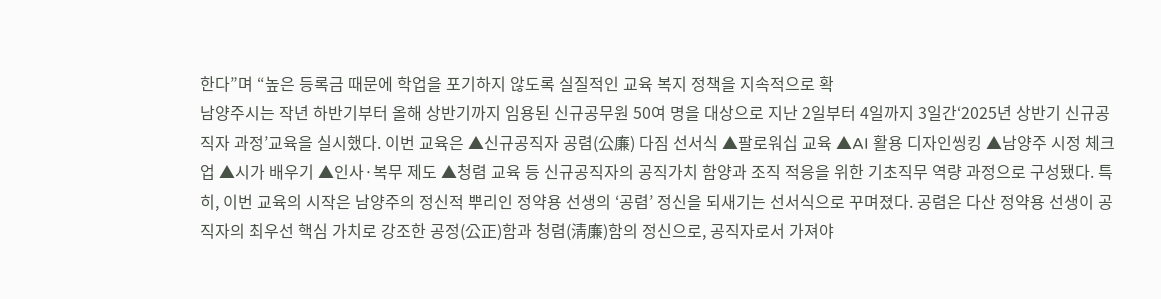한다”며 “높은 등록금 때문에 학업을 포기하지 않도록 실질적인 교육 복지 정책을 지속적으로 확
남양주시는 작년 하반기부터 올해 상반기까지 임용된 신규공무원 50여 명을 대상으로 지난 2일부터 4일까지 3일간‘2025년 상반기 신규공직자 과정’교육을 실시했다. 이번 교육은 ▲신규공직자 공렴(公廉) 다짐 선서식 ▲팔로워십 교육 ▲AI 활용 디자인씽킹 ▲남양주 시정 체크업 ▲시가 배우기 ▲인사·복무 제도 ▲청렴 교육 등 신규공직자의 공직가치 함양과 조직 적응을 위한 기초직무 역량 과정으로 구성됐다. 특히, 이번 교육의 시작은 남양주의 정신적 뿌리인 정약용 선생의 ‘공렴’ 정신을 되새기는 선서식으로 꾸며졌다. 공렴은 다산 정약용 선생이 공직자의 최우선 핵심 가치로 강조한 공정(公正)함과 청렴(淸廉)함의 정신으로, 공직자로서 가져야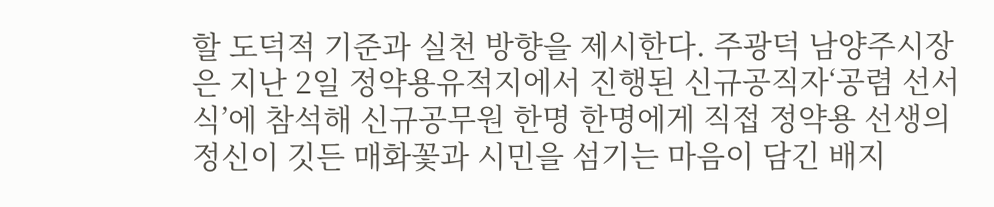할 도덕적 기준과 실천 방향을 제시한다. 주광덕 남양주시장은 지난 2일 정약용유적지에서 진행된 신규공직자‘공렴 선서식’에 참석해 신규공무원 한명 한명에게 직접 정약용 선생의 정신이 깃든 매화꽃과 시민을 섬기는 마음이 담긴 배지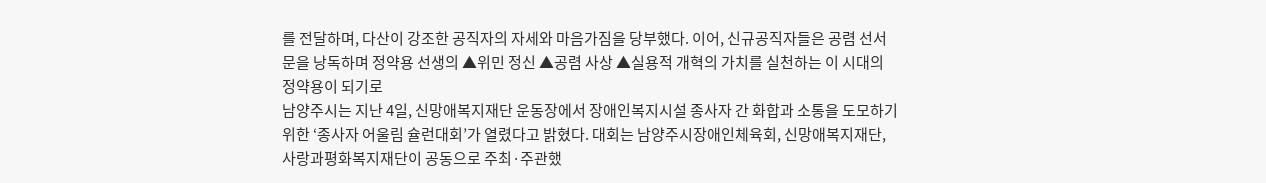를 전달하며, 다산이 강조한 공직자의 자세와 마음가짐을 당부했다. 이어, 신규공직자들은 공렴 선서문을 낭독하며 정약용 선생의 ▲위민 정신 ▲공렴 사상 ▲실용적 개혁의 가치를 실천하는 이 시대의 정약용이 되기로
남양주시는 지난 4일, 신망애복지재단 운동장에서 장애인복지시설 종사자 간 화합과 소통을 도모하기 위한 ‘종사자 어울림 슐런대회’가 열렸다고 밝혔다. 대회는 남양주시장애인체육회, 신망애복지재단, 사랑과평화복지재단이 공동으로 주최·주관했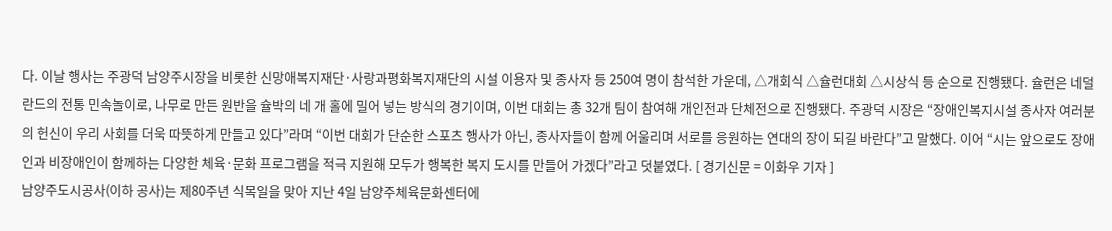다. 이날 행사는 주광덕 남양주시장을 비롯한 신망애복지재단·사랑과평화복지재단의 시설 이용자 및 종사자 등 250여 명이 참석한 가운데, △개회식 △슐런대회 △시상식 등 순으로 진행됐다. 슐런은 네덜란드의 전통 민속놀이로, 나무로 만든 원반을 슐박의 네 개 홀에 밀어 넣는 방식의 경기이며, 이번 대회는 총 32개 팀이 참여해 개인전과 단체전으로 진행됐다. 주광덕 시장은 “장애인복지시설 종사자 여러분의 헌신이 우리 사회를 더욱 따뜻하게 만들고 있다”라며 “이번 대회가 단순한 스포츠 행사가 아닌, 종사자들이 함께 어울리며 서로를 응원하는 연대의 장이 되길 바란다”고 말했다. 이어 “시는 앞으로도 장애인과 비장애인이 함께하는 다양한 체육·문화 프로그램을 적극 지원해 모두가 행복한 복지 도시를 만들어 가겠다”라고 덧붙였다. [ 경기신문 = 이화우 기자 ]
남양주도시공사(이하 공사)는 제80주년 식목일을 맞아 지난 4일 남양주체육문화센터에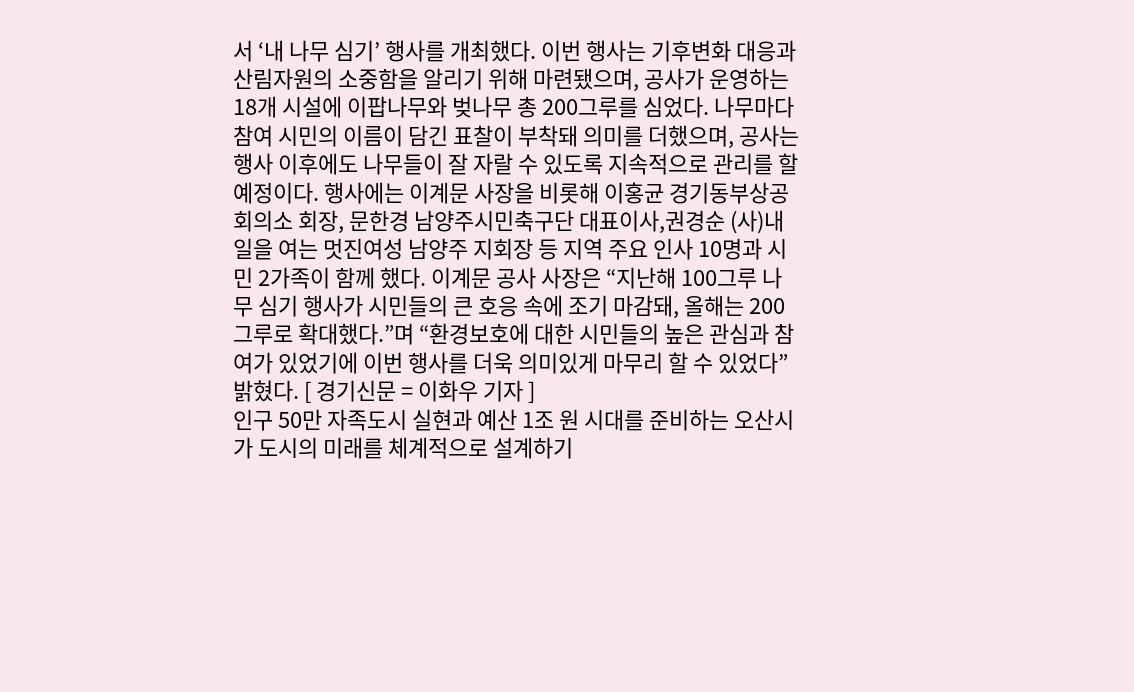서 ‘내 나무 심기’ 행사를 개최했다. 이번 행사는 기후변화 대응과 산림자원의 소중함을 알리기 위해 마련됐으며, 공사가 운영하는 18개 시설에 이팝나무와 벚나무 총 200그루를 심었다. 나무마다 참여 시민의 이름이 담긴 표찰이 부착돼 의미를 더했으며, 공사는 행사 이후에도 나무들이 잘 자랄 수 있도록 지속적으로 관리를 할 예정이다. 행사에는 이계문 사장을 비롯해 이홍균 경기동부상공회의소 회장, 문한경 남양주시민축구단 대표이사,권경순 (사)내일을 여는 멋진여성 남양주 지회장 등 지역 주요 인사 10명과 시민 2가족이 함께 했다. 이계문 공사 사장은 “지난해 100그루 나무 심기 행사가 시민들의 큰 호응 속에 조기 마감돼, 올해는 200그루로 확대했다.”며 “환경보호에 대한 시민들의 높은 관심과 참여가 있었기에 이번 행사를 더욱 의미있게 마무리 할 수 있었다”밝혔다. [ 경기신문 = 이화우 기자 ]
인구 50만 자족도시 실현과 예산 1조 원 시대를 준비하는 오산시가 도시의 미래를 체계적으로 설계하기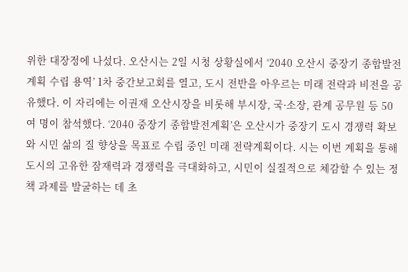위한 대장정에 나섰다. 오산시는 2일 시청 상황실에서 ‘2040 오산시 중장기 종합발전계획 수립 용역’ 1차 중간보고회를 열고, 도시 전반을 아우르는 미래 전략과 비전을 공유했다. 이 자리에는 이권재 오산시장을 비롯해 부시장, 국·소장, 관계 공무원 등 50여 명이 참석했다. ‘2040 중장기 종합발전계획’은 오산시가 중장기 도시 경쟁력 확보와 시민 삶의 질 향상을 목표로 수립 중인 미래 전략계획이다. 시는 이번 계획을 통해 도시의 고유한 잠재력과 경쟁력을 극대화하고, 시민이 실질적으로 체감할 수 있는 정책 과제를 발굴하는 데 초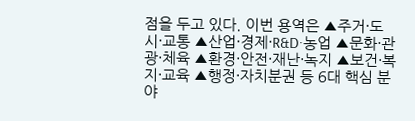점을 두고 있다. 이번 용역은 ▲주거·도시·교통 ▲산업·경제·R&D·농업 ▲문화·관광·체육 ▲환경·안전·재난·녹지 ▲보건·복지·교육 ▲행정·자치분권 등 6대 핵심 분야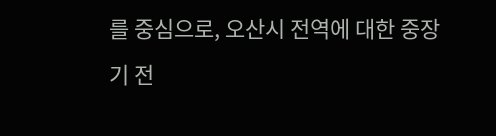를 중심으로, 오산시 전역에 대한 중장기 전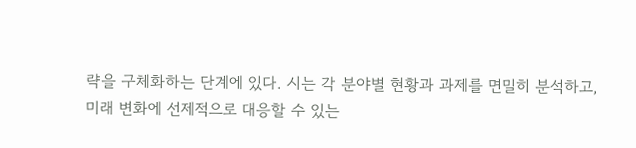략을 구체화하는 단계에 있다. 시는 각 분야별 현황과 과제를 면밀히 분석하고, 미래 변화에 선제적으로 대응할 수 있는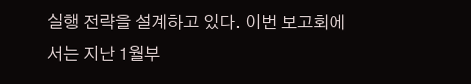실행 전략을 설계하고 있다. 이번 보고회에서는 지난 1월부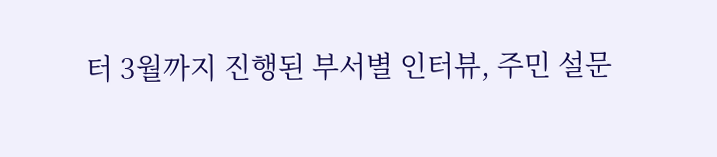터 3월까지 진행된 부서별 인터뷰, 주민 설문